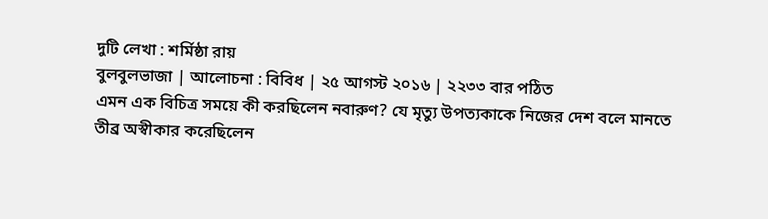দুটি লেখা : শর্মিষ্ঠা রায়
বুলবুলভাজা | আলোচনা : বিবিধ | ২৫ আগস্ট ২০১৬ | ২২৩৩ বার পঠিত
এমন এক বিচিত্র সময়ে কী করছিলেন নবারুণ? যে মৃত্যু উপত্যকাকে নিজের দেশ বলে মানতে তীব্র অস্বীকার করেছিলেন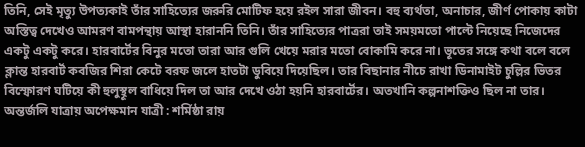তিনি, সেই মৃত্যু উপত্যকাই তাঁর সাহিত্যের জরুরি মোটিফ হয়ে রইল সারা জীবন। বহু ব্যর্থতা, অনাচার, জীর্ণ পোকায় কাটা অস্তিত্ব দেখেও আমরণ বামপন্থায় আস্থা হারাননি তিনি। তাঁর সাহিত্যের পাত্ররা তাই সময়মতো পাল্টে নিয়েছে নিজেদের একটু একটু করে। হারবার্টের বিনুর মতো তারা আর গুলি খেয়ে মরার মতো বোকামি করে না। ভূতের সঙ্গে কথা বলে বলে ক্লান্ত হারবার্ট কবজির শিরা কেটে বরফ জলে হাতটা ডুবিয়ে দিয়েছিল। তার বিছানার নীচে রাখা ডিনামাইট চুল্লির ভিতর বিস্ফোরণ ঘটিয়ে কী হুলুস্থূল বাধিয়ে দিল তা আর দেখে ওঠা হয়নি হারবার্টের। অতখানি কল্পনাশক্তিও ছিল না তার।
অন্তর্জলি যাত্রায় অপেক্ষমান যাত্রী : শর্মিষ্ঠা রায়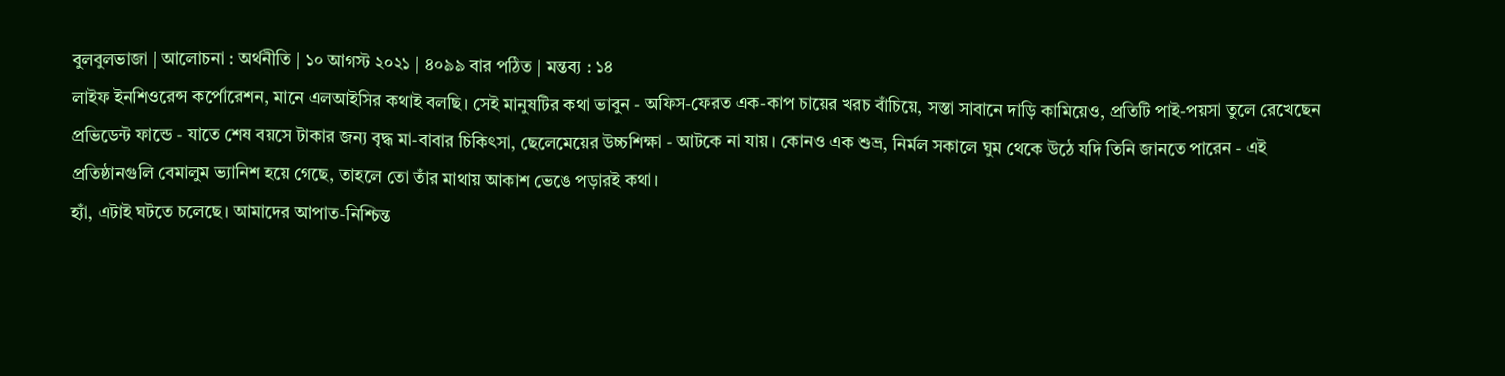বুলবুলভাজা | আলোচনা : অর্থনীতি | ১০ আগস্ট ২০২১ | ৪০৯৯ বার পঠিত | মন্তব্য : ১৪
লাইফ ইনশিওরেন্স কর্পোরেশন, মানে এলআইসির কথাই বলছি। সেই মানুষটির কথা ভাবুন - অফিস-ফেরত এক-কাপ চায়ের খরচ বাঁচিয়ে, সস্তা সাবানে দাড়ি কামিয়েও, প্রতিটি পাই-পয়সা তুলে রেখেছেন প্রভিডেন্ট ফান্ডে - যাতে শেষ বয়সে টাকার জন্য বৃদ্ধ মা-বাবার চিকিৎসা, ছেলেমেয়ের উচ্চশিক্ষা - আটকে না যায়। কোনও এক শুভ্র, নির্মল সকালে ঘুম থেকে উঠে যদি তিনি জানতে পারেন - এই প্রতিষ্ঠানগুলি বেমালুম ভ্যানিশ হয়ে গেছে, তাহলে তো তাঁর মাথায় আকাশ ভেঙে পড়ারই কথা।
হ্যাঁ, এটাই ঘটতে চলেছে। আমাদের আপাত-নিশ্চিন্ত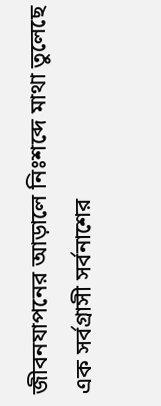জীবনযাপনের আড়ালে নিঃশব্দে মাথা তুলেছে এক সর্বগ্রাসী সর্বনাশের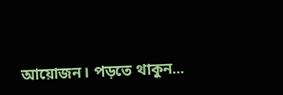আয়োজন। পড়তে থাকুন...